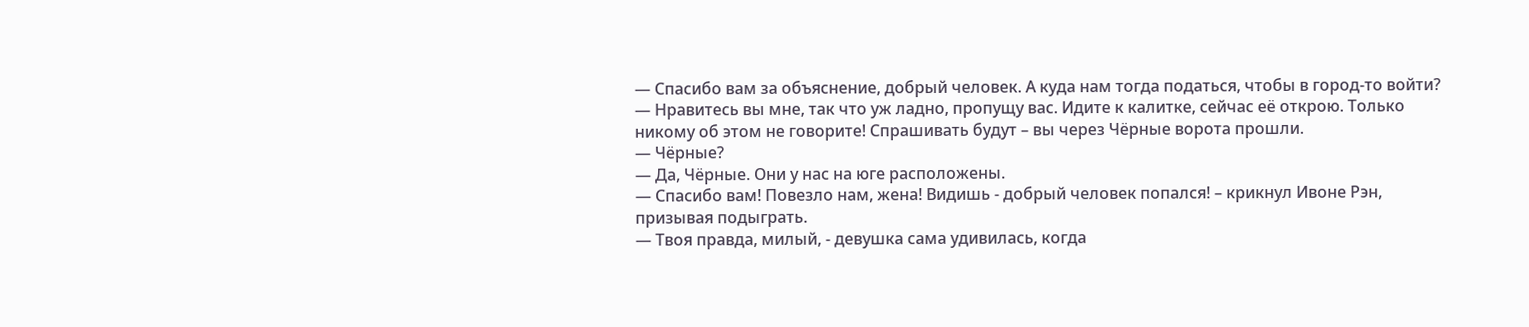— Спасибо вам за объяснение, добрый человек. А куда нам тогда податься, чтобы в город-то войти?
— Нравитесь вы мне, так что уж ладно, пропущу вас. Идите к калитке, сейчас её открою. Только никому об этом не говорите! Спрашивать будут – вы через Чёрные ворота прошли.
— Чёрные?
— Да, Чёрные. Они у нас на юге расположены.
— Спасибо вам! Повезло нам, жена! Видишь - добрый человек попался! – крикнул Ивоне Рэн, призывая подыграть.
— Твоя правда, милый, - девушка сама удивилась, когда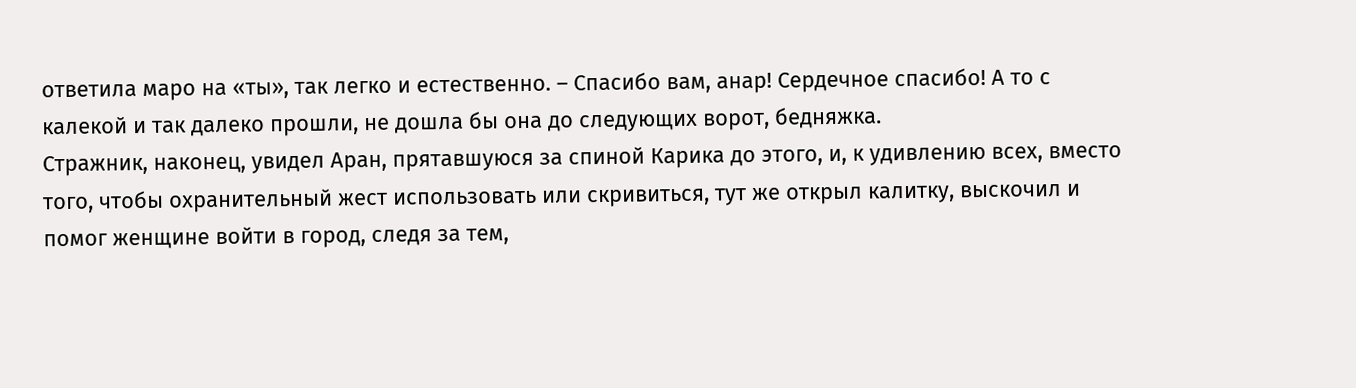ответила маро на «ты», так легко и естественно. – Спасибо вам, анар! Сердечное спасибо! А то с калекой и так далеко прошли, не дошла бы она до следующих ворот, бедняжка.
Стражник, наконец, увидел Аран, прятавшуюся за спиной Карика до этого, и, к удивлению всех, вместо того, чтобы охранительный жест использовать или скривиться, тут же открыл калитку, выскочил и помог женщине войти в город, следя за тем,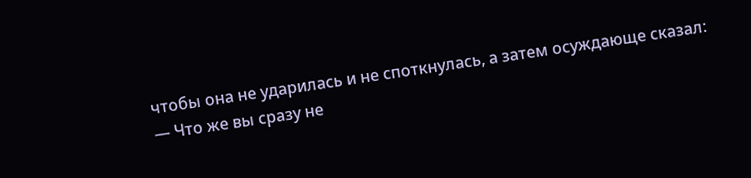чтобы она не ударилась и не споткнулась, а затем осуждающе сказал:
— Что же вы сразу не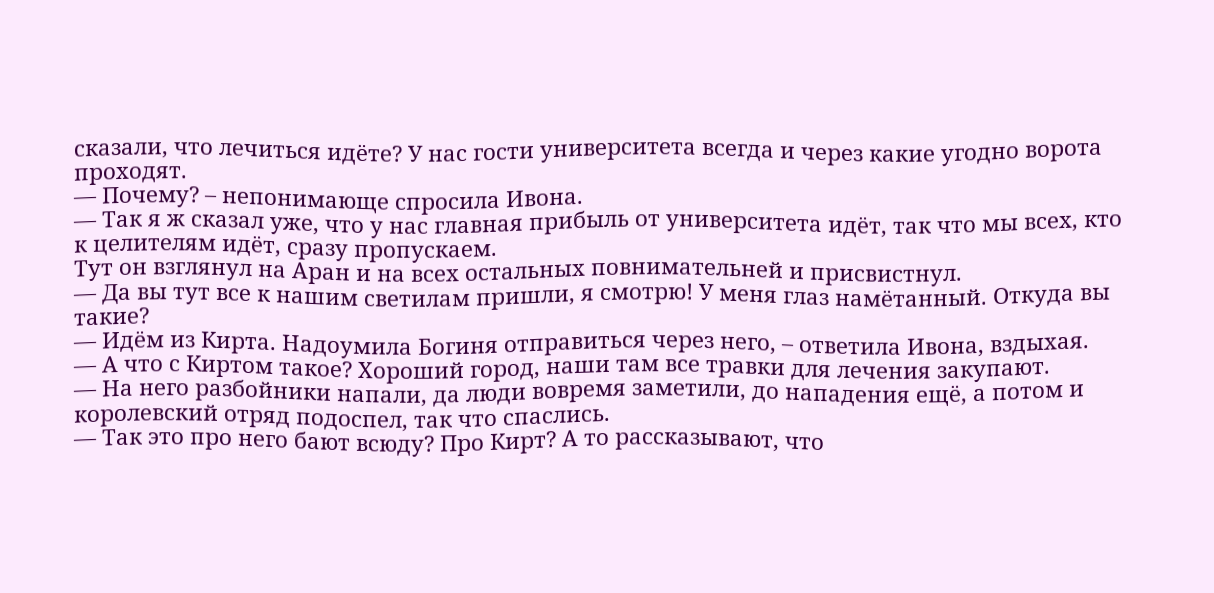сказали, что лечиться идёте? У нас гости университета всегда и через какие угодно ворота проходят.
— Почему? – непонимающе спросила Ивона.
— Так я ж сказал уже, что у нас главная прибыль от университета идёт, так что мы всех, кто к целителям идёт, сразу пропускаем.
Тут он взглянул на Аран и на всех остальных повнимательней и присвистнул.
— Да вы тут все к нашим светилам пришли, я смотрю! У меня глаз намётанный. Откуда вы такие?
— Идём из Кирта. Надоумила Богиня отправиться через него, – ответила Ивона, вздыхая.
— А что с Киртом такое? Хороший город, наши там все травки для лечения закупают.
— На него разбойники напали, да люди вовремя заметили, до нападения ещё, а потом и королевский отряд подоспел, так что спаслись.
— Так это про него бают всюду? Про Кирт? А то рассказывают, что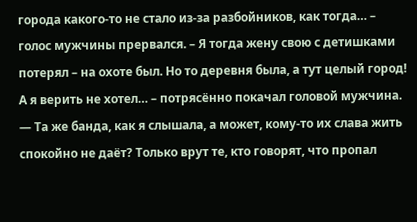города какого-то не стало из-за разбойников, как тогда… – голос мужчины прервался. – Я тогда жену свою с детишками потерял – на охоте был. Но то деревня была, а тут целый город! А я верить не хотел… – потрясённо покачал головой мужчина.
— Та же банда, как я слышала, а может, кому-то их слава жить спокойно не даёт? Только врут те, кто говорят, что пропал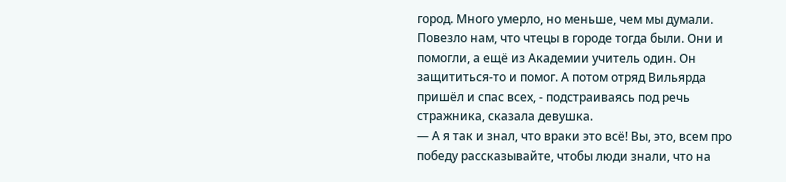город. Много умерло, но меньше, чем мы думали. Повезло нам, что чтецы в городе тогда были. Они и помогли, а ещё из Академии учитель один. Он защититься-то и помог. А потом отряд Вильярда пришёл и спас всех, - подстраиваясь под речь стражника, сказала девушка.
— А я так и знал, что враки это всё! Вы, это, всем про победу рассказывайте, чтобы люди знали, что на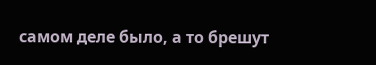самом деле было, а то брешут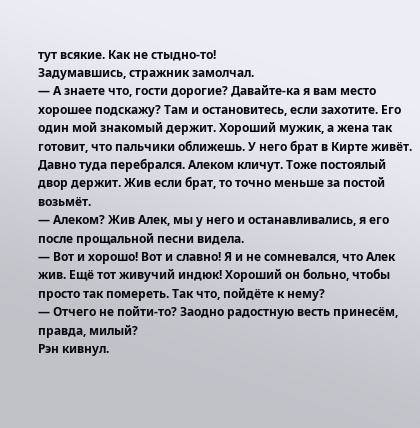тут всякие. Как не стыдно-то!
Задумавшись, стражник замолчал.
— А знаете что, гости дорогие? Давайте-ка я вам место хорошее подскажу? Там и остановитесь, если захотите. Его один мой знакомый держит. Хороший мужик, а жена так готовит, что пальчики оближешь. У него брат в Кирте живёт. Давно туда перебрался. Алеком кличут. Тоже постоялый двор держит. Жив если брат, то точно меньше за постой возьмёт.
— Алеком? Жив Алек, мы у него и останавливались, я его после прощальной песни видела.
— Вот и хорошо! Вот и славно! Я и не сомневался, что Алек жив. Ещё тот живучий индюк! Хороший он больно, чтобы просто так помереть. Так что, пойдёте к нему?
— Отчего не пойти-то? Заодно радостную весть принесём, правда, милый?
Рэн кивнул.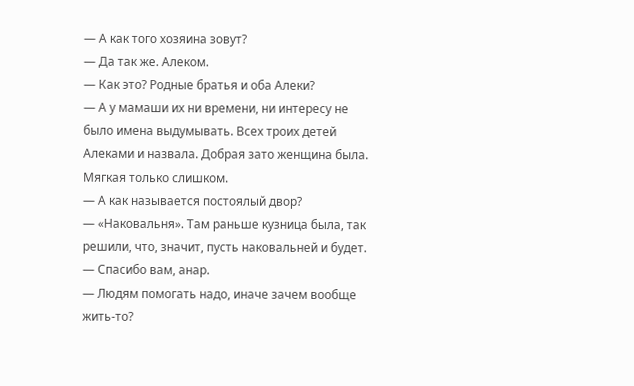— А как того хозяина зовут?
— Да так же. Алеком.
— Как это? Родные братья и оба Алеки?
— А у мамаши их ни времени, ни интересу не было имена выдумывать. Всех троих детей Алеками и назвала. Добрая зато женщина была. Мягкая только слишком.
— А как называется постоялый двор?
— «Наковальня». Там раньше кузница была, так решили, что, значит, пусть наковальней и будет.
— Спасибо вам, анар.
— Людям помогать надо, иначе зачем вообще жить-то?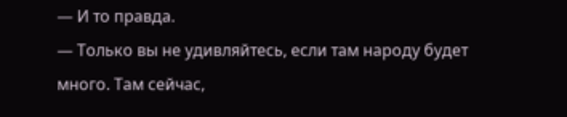— И то правда.
— Только вы не удивляйтесь, если там народу будет много. Там сейчас,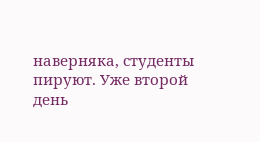наверняка, студенты пируют. Уже второй день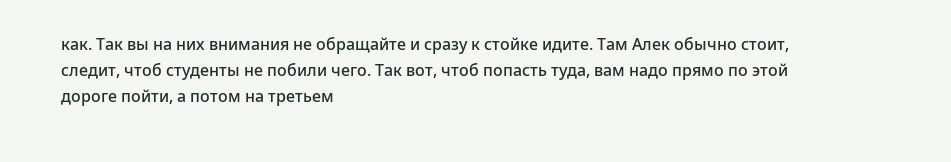как. Так вы на них внимания не обращайте и сразу к стойке идите. Там Алек обычно стоит, следит, чтоб студенты не побили чего. Так вот, чтоб попасть туда, вам надо прямо по этой дороге пойти, а потом на третьем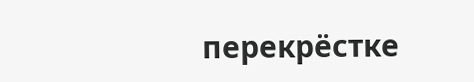перекрёстке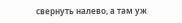свернуть налево, а там уж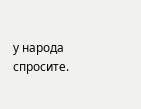у народа спросите.